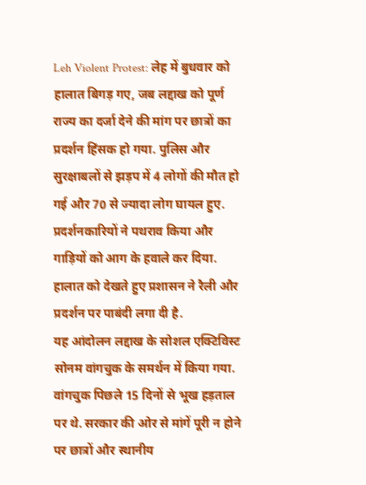Leh Violent Protest: लेह में बुधवार को हालात बिगड़ गए, जब लद्दाख को पूर्ण राज्य का दर्जा देने की मांग पर छात्रों का प्रदर्शन हिंसक हो गया. पुलिस और सुरक्षाबलों से झड़प में 4 लोगों की मौत हो गई और 70 से ज्यादा लोग घायल हुए. प्रदर्शनकारियों ने पथराव किया और गाड़ियों को आग के हवाले कर दिया. हालात को देखते हुए प्रशासन ने रैली और प्रदर्शन पर पाबंदी लगा दी है.
यह आंदोलन लद्दाख के सोशल एक्टिविस्ट सोनम वांगचुक के समर्थन में किया गया. वांगचुक पिछले 15 दिनों से भूख हड़ताल पर थे. सरकार की ओर से मांगें पूरी न होने पर छात्रों और स्थानीय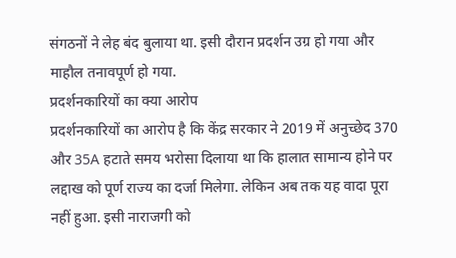संगठनों ने लेह बंद बुलाया था. इसी दौरान प्रदर्शन उग्र हो गया और माहौल तनावपूर्ण हो गया.
प्रदर्शनकारियों का क्या आरोप
प्रदर्शनकारियों का आरोप है कि केंद्र सरकार ने 2019 में अनुच्छेद 370 और 35A हटाते समय भरोसा दिलाया था कि हालात सामान्य होने पर लद्दाख को पूर्ण राज्य का दर्जा मिलेगा. लेकिन अब तक यह वादा पूरा नहीं हुआ. इसी नाराजगी को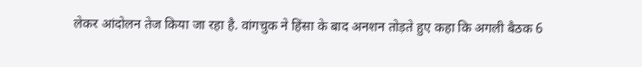लेकर आंदोलन तेज किया जा रहा है. वांगचुक ने हिंसा के बाद अनशन तोड़ते हुए कहा कि अगली बैठक 6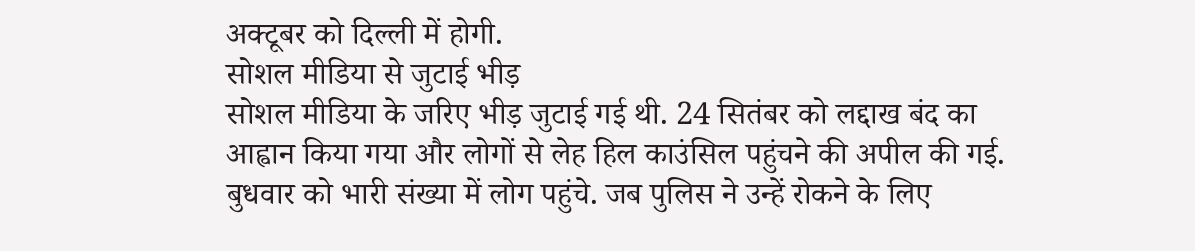अक्टूबर को दिल्ली में होगी.
सोशल मीडिया से जुटाई भीड़
सोशल मीडिया के जरिए भीड़ जुटाई गई थी. 24 सितंबर को लद्दाख बंद का आह्वान किया गया और लोगों से लेह हिल काउंसिल पहुंचने की अपील की गई. बुधवार को भारी संख्या में लोग पहुंचे. जब पुलिस ने उन्हें रोकने के लिए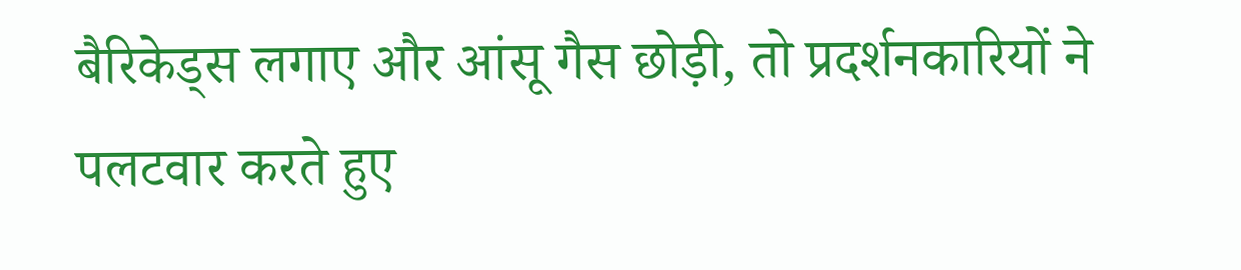बैरिकेड्स लगाए और आंसू गैस छोड़ी, तो प्रदर्शनकारियों ने पलटवार करते हुए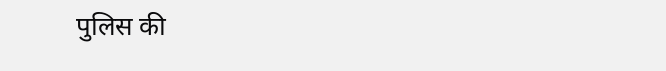पुलिस की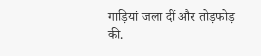गाड़ियां जला दीं और तोड़फोड़ की.